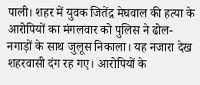पाली। शहर में युवक जितेंद्र मेघवाल की हत्या के आरोपियों का मंगलवार को पुलिस ने ढोल-नगाड़ों के साथ जुलूस निकाला। यह नजारा देख शहरवासी दंग रह गए। आरोपियों के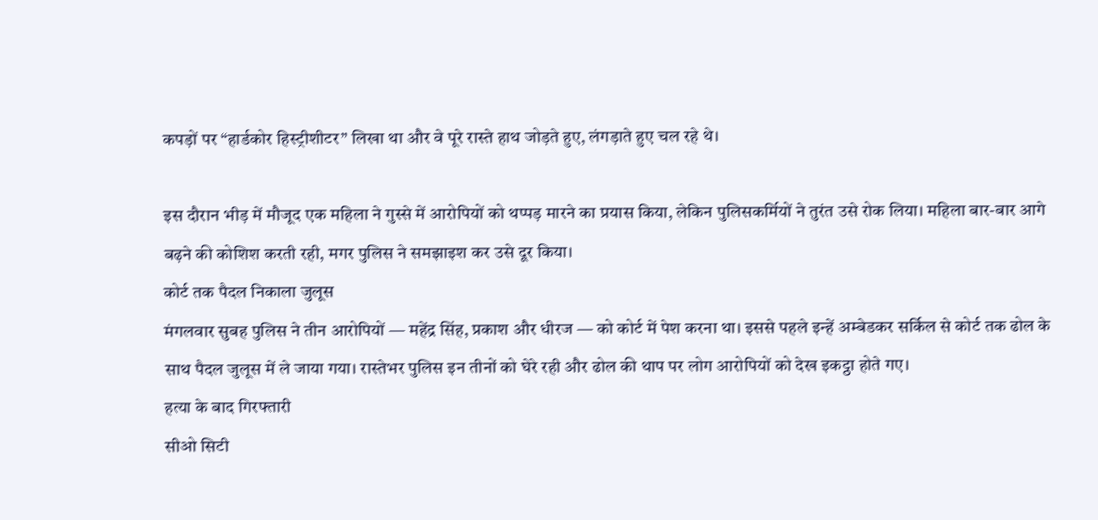कपड़ों पर “हार्डकोर हिस्ट्रीशीटर” लिखा था और वे पूरे रास्ते हाथ जोड़ते हुए, लंगड़ाते हुए चल रहे थे।

इस दौरान भीड़ में मौजूद एक महिला ने गुस्से में आरोपियों को थप्पड़ मारने का प्रयास किया, लेकिन पुलिसकर्मियों ने तुरंत उसे रोक लिया। महिला बार-बार आगे बढ़ने की कोशिश करती रही, मगर पुलिस ने समझाइश कर उसे दूर किया।
कोर्ट तक पैदल निकाला जुलूस
मंगलवार सुबह पुलिस ने तीन आरोपियों — महेंद्र सिंह, प्रकाश और धीरज — को कोर्ट में पेश करना था। इससे पहले इन्हें अम्बेडकर सर्किल से कोर्ट तक ढोल के साथ पैदल जुलूस में ले जाया गया। रास्तेभर पुलिस इन तीनों को घेरे रही और ढोल की थाप पर लोग आरोपियों को देख इकट्ठा होते गए।
हत्या के बाद गिरफ्तारी
सीओ सिटी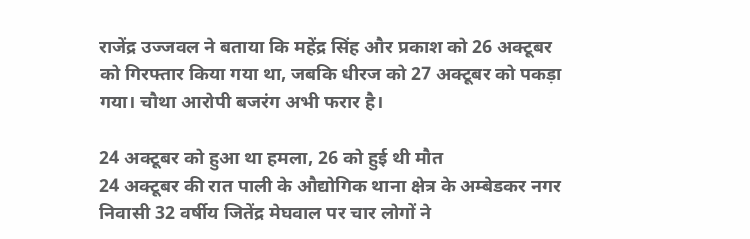राजेंद्र उज्जवल ने बताया कि महेंद्र सिंह और प्रकाश को 26 अक्टूबर को गिरफ्तार किया गया था, जबकि धीरज को 27 अक्टूबर को पकड़ा गया। चौथा आरोपी बजरंग अभी फरार है।

24 अक्टूबर को हुआ था हमला, 26 को हुई थी मौत
24 अक्टूबर की रात पाली के औद्योगिक थाना क्षेत्र के अम्बेडकर नगर निवासी 32 वर्षीय जितेंद्र मेघवाल पर चार लोगों ने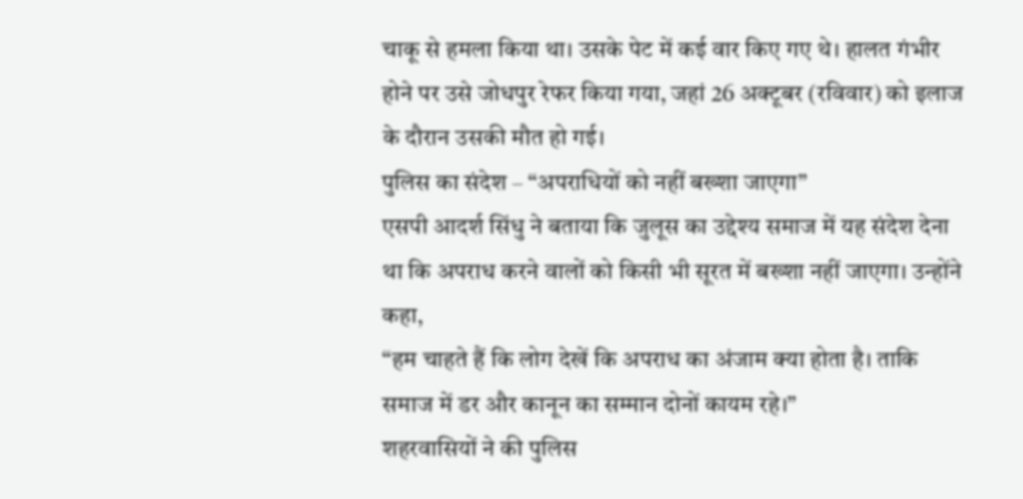चाकू से हमला किया था। उसके पेट में कई वार किए गए थे। हालत गंभीर होने पर उसे जोधपुर रेफर किया गया, जहां 26 अक्टूबर (रविवार) को इलाज के दौरान उसकी मौत हो गई।
पुलिस का संदेश – “अपराधियों को नहीं बख्शा जाएगा”
एसपी आदर्श सिंधु ने बताया कि जुलूस का उद्देश्य समाज में यह संदेश देना था कि अपराध करने वालों को किसी भी सूरत में बख्शा नहीं जाएगा। उन्होंने कहा,
“हम चाहते हैं कि लोग देखें कि अपराध का अंजाम क्या होता है। ताकि समाज में डर और कानून का सम्मान दोनों कायम रहे।”
शहरवासियों ने की पुलिस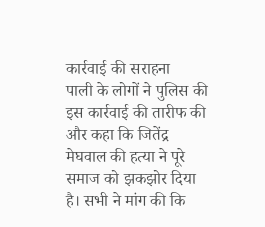कार्रवाई की सराहना
पाली के लोगों ने पुलिस की इस कार्रवाई की तारीफ की और कहा कि जितेंद्र मेघवाल की हत्या ने पूरे समाज को झकझोर दिया है। सभी ने मांग की कि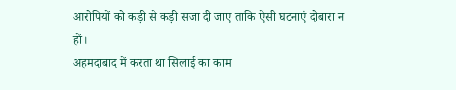आरोपियों को कड़ी से कड़ी सजा दी जाए ताकि ऐसी घटनाएं दोबारा न हों।
अहमदाबाद में करता था सिलाई का काम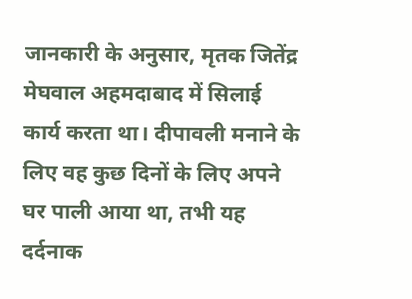जानकारी के अनुसार, मृतक जितेंद्र मेघवाल अहमदाबाद में सिलाई कार्य करता था। दीपावली मनाने के लिए वह कुछ दिनों के लिए अपने घर पाली आया था, तभी यह दर्दनाक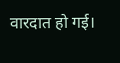वारदात हो गई।